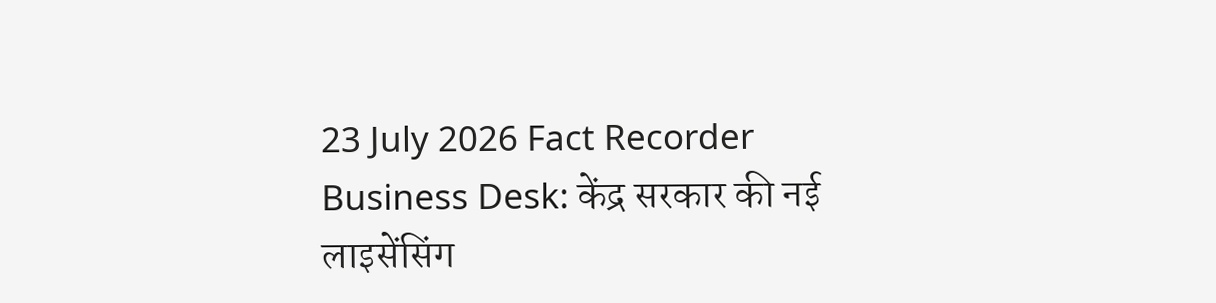23 July 2026 Fact Recorder
Business Desk: केंद्र सरकार की नई लाइसेंसिंग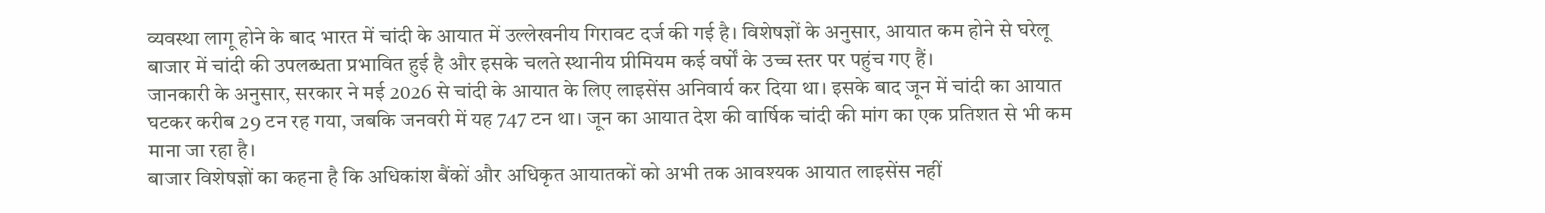व्यवस्था लागू होने के बाद भारत में चांदी के आयात में उल्लेखनीय गिरावट दर्ज की गई है। विशेषज्ञों के अनुसार, आयात कम होने से घरेलू बाजार में चांदी की उपलब्धता प्रभावित हुई है और इसके चलते स्थानीय प्रीमियम कई वर्षों के उच्च स्तर पर पहुंच गए हैं।
जानकारी के अनुसार, सरकार ने मई 2026 से चांदी के आयात के लिए लाइसेंस अनिवार्य कर दिया था। इसके बाद जून में चांदी का आयात घटकर करीब 29 टन रह गया, जबकि जनवरी में यह 747 टन था। जून का आयात देश की वार्षिक चांदी की मांग का एक प्रतिशत से भी कम माना जा रहा है।
बाजार विशेषज्ञों का कहना है कि अधिकांश बैंकों और अधिकृत आयातकों को अभी तक आवश्यक आयात लाइसेंस नहीं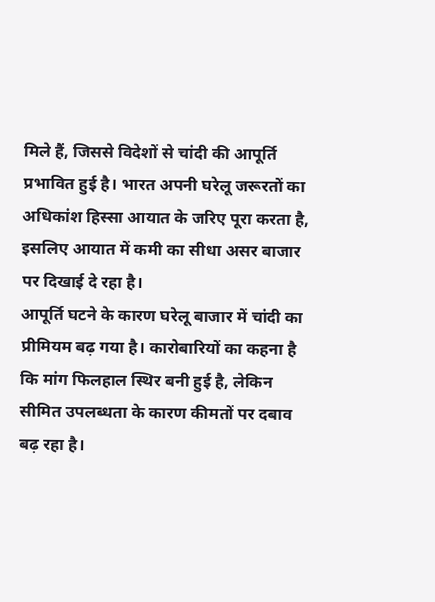मिले हैं, जिससे विदेशों से चांदी की आपूर्ति प्रभावित हुई है। भारत अपनी घरेलू जरूरतों का अधिकांश हिस्सा आयात के जरिए पूरा करता है, इसलिए आयात में कमी का सीधा असर बाजार पर दिखाई दे रहा है।
आपूर्ति घटने के कारण घरेलू बाजार में चांदी का प्रीमियम बढ़ गया है। कारोबारियों का कहना है कि मांग फिलहाल स्थिर बनी हुई है, लेकिन सीमित उपलब्धता के कारण कीमतों पर दबाव बढ़ रहा है।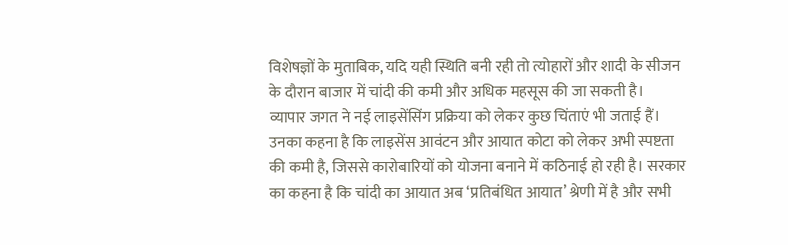विशेषज्ञों के मुताबिक, यदि यही स्थिति बनी रही तो त्योहारों और शादी के सीजन के दौरान बाजार में चांदी की कमी और अधिक महसूस की जा सकती है।
व्यापार जगत ने नई लाइसेंसिंग प्रक्रिया को लेकर कुछ चिंताएं भी जताई हैं। उनका कहना है कि लाइसेंस आवंटन और आयात कोटा को लेकर अभी स्पष्टता की कमी है, जिससे कारोबारियों को योजना बनाने में कठिनाई हो रही है। सरकार का कहना है कि चांदी का आयात अब ‘प्रतिबंधित आयात’ श्रेणी में है और सभी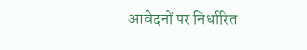आवेदनों पर निर्धारित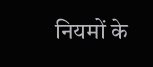नियमों के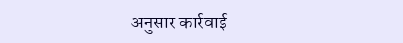अनुसार कार्रवाई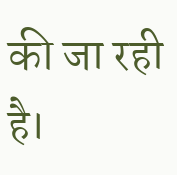की जा रही है।